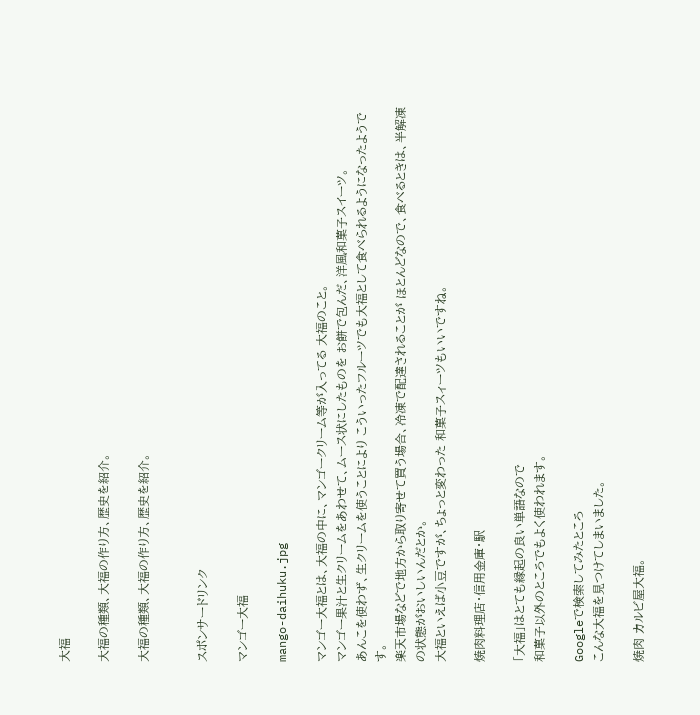大福

大福の種類、大福の作り方、歴史を紹介。

大福の種類、大福の作り方、歴史を紹介。


スポンサードリンク

マンゴー大福

mango-daihuku.jpg

マンゴー大福とは、大福の中に、マンゴークリーム等が入ってる 大福のこと。
マンゴー果汁と生クリームをあわせて、ムース状にしたものを お餅で包んだ、洋風和菓子スイーツ。
あんこを使わず、生クリームを使うことにより こういったフルーツでも大福として食べられるようになったようです。
楽天市場などで地方から取り寄せて買う場合、冷凍で配達されることが ほとんどなので、食べるときは、半解凍の状態がおいしいんだとか。
大福といえば小豆ですが、ちょっと変わった 和菓子スィーツもいいですね。

焼肉料理店・信用金庫・駅

「大福」はとても縁起の良い単語なので
和菓子以外のところでもよく使われます。

Googleで検索してみたところ
こんな大福を見つけてしまいました。

焼肉 カルビ屋大福。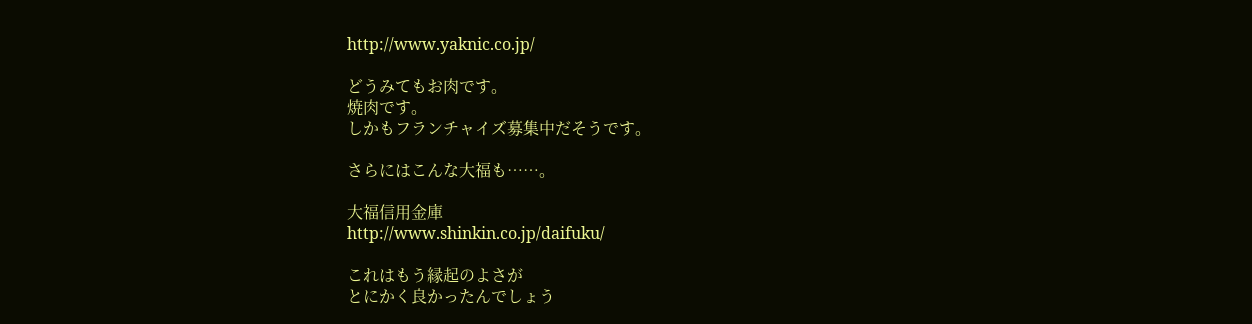http://www.yaknic.co.jp/

どうみてもお肉です。
焼肉です。
しかもフランチャイズ募集中だそうです。

さらにはこんな大福も……。

大福信用金庫
http://www.shinkin.co.jp/daifuku/

これはもう縁起のよさが
とにかく良かったんでしょう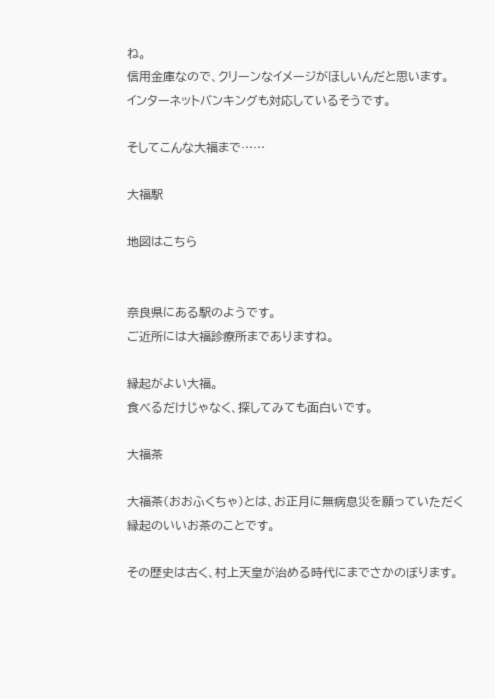ね。
信用金庫なので、クリーンなイメージがほしいんだと思います。
インターネットバンキングも対応しているそうです。

そしてこんな大福まで……

大福駅

地図はこちら


奈良県にある駅のようです。
ご近所には大福診療所までありますね。

縁起がよい大福。
食べるだけじゃなく、探してみても面白いです。

大福茶

大福茶(おおふくちゃ)とは、お正月に無病息災を願っていただく
縁起のいいお茶のことです。

その歴史は古く、村上天皇が治める時代にまでさかのぼります。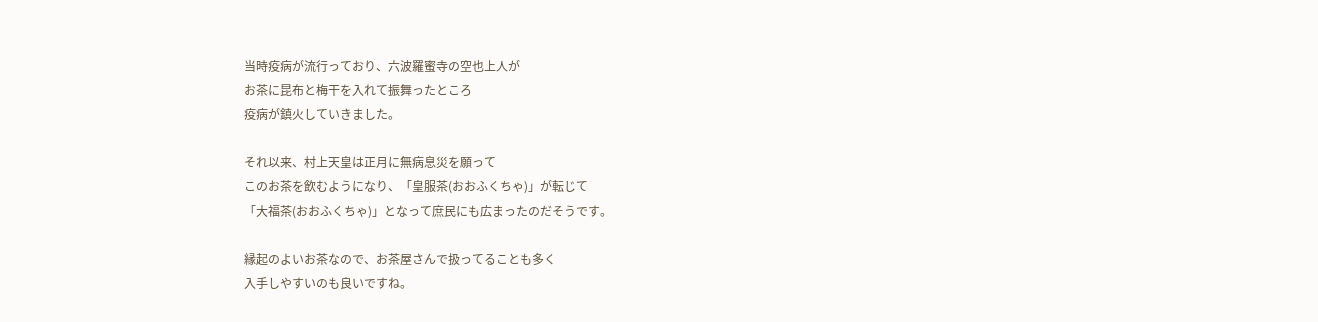当時疫病が流行っており、六波羅蜜寺の空也上人が
お茶に昆布と梅干を入れて振舞ったところ
疫病が鎮火していきました。

それ以来、村上天皇は正月に無病息災を願って
このお茶を飲むようになり、「皇服茶(おおふくちゃ)」が転じて
「大福茶(おおふくちゃ)」となって庶民にも広まったのだそうです。

縁起のよいお茶なので、お茶屋さんで扱ってることも多く
入手しやすいのも良いですね。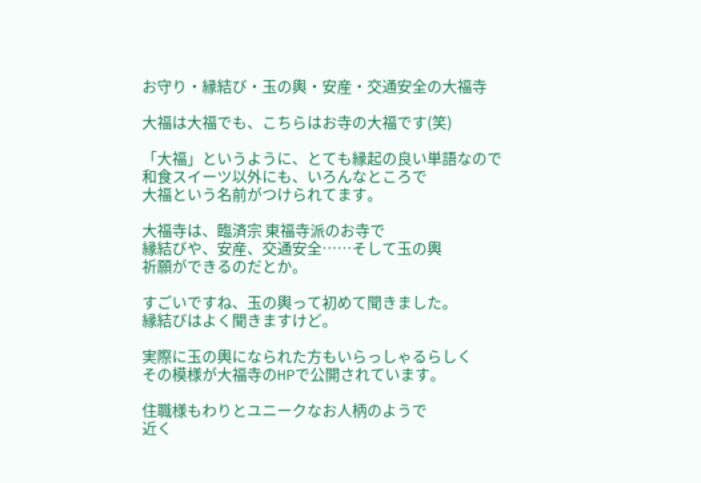お守り・縁結び・玉の輿・安産・交通安全の大福寺

大福は大福でも、こちらはお寺の大福です(笑)

「大福」というように、とても縁起の良い単語なので
和食スイーツ以外にも、いろんなところで
大福という名前がつけられてます。

大福寺は、臨済宗 東福寺派のお寺で
縁結びや、安産、交通安全……そして玉の輿
祈願ができるのだとか。

すごいですね、玉の輿って初めて聞きました。
縁結びはよく聞きますけど。

実際に玉の輿になられた方もいらっしゃるらしく
その模様が大福寺のHPで公開されています。

住職様もわりとユニークなお人柄のようで
近く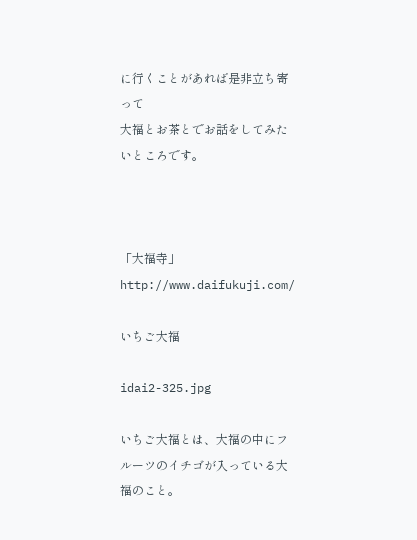に行くことがあれば是非立ち寄って
大福とお茶とでお話をしてみたいところです。



「大福寺」
http://www.daifukuji.com/

いちご大福

idai2-325.jpg

いちご大福とは、大福の中にフルーツのイチゴが入っている大福のこと。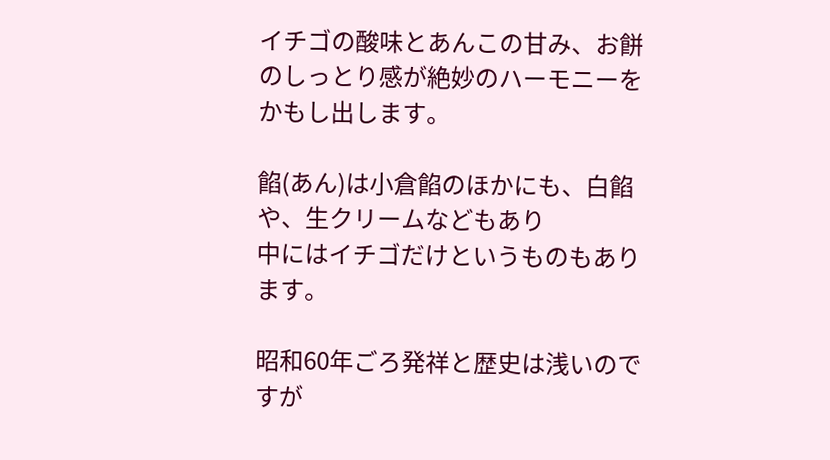イチゴの酸味とあんこの甘み、お餅のしっとり感が絶妙のハーモニーを
かもし出します。

餡(あん)は小倉餡のほかにも、白餡や、生クリームなどもあり
中にはイチゴだけというものもあります。

昭和60年ごろ発祥と歴史は浅いのですが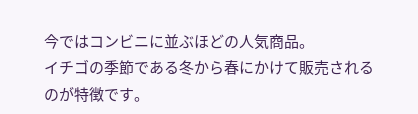今ではコンビニに並ぶほどの人気商品。
イチゴの季節である冬から春にかけて販売されるのが特徴です。